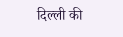दिल्ली की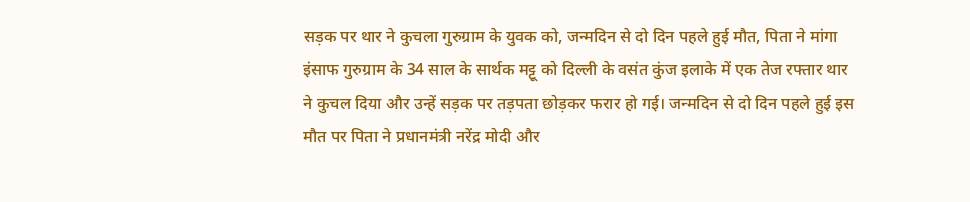सड़क पर थार ने कुचला गुरुग्राम के युवक को, जन्मदिन से दो दिन पहले हुई मौत, पिता ने मांगा इंसाफ गुरुग्राम के 34 साल के सार्थक मट्टू को दिल्ली के वसंत कुंज इलाके में एक तेज रफ्तार थार ने कुचल दिया और उन्हें सड़क पर तड़पता छोड़कर फरार हो गई। जन्मदिन से दो दिन पहले हुई इस मौत पर पिता ने प्रधानमंत्री नरेंद्र मोदी और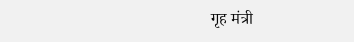गृह मंत्री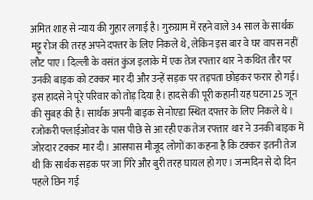अमित शाह से न्याय की गुहार लगाई है। गुरुग्राम में रहने वाले 34 साल के सार्थक मट्टू रोज की तरह अपने दफ्तर के लिए निकले थे, लेकिन इस बार वे घर वापस नहीं लौट पाए। दिल्ली के वसंत कुंज इलाके में एक तेज रफ्तार थार ने कथित तौर पर उनकी बाइक को टक्कर मार दी और उन्हें सड़क पर तड़पता छोड़कर फरार हो गई। इस हादसे ने पूरे परिवार को तोड़ दिया है। हादसे की पूरी कहानी यह घटना 25 जून की सुबह की है। सार्थक अपनी बाइक से नोएडा स्थित दफ्तर के लिए निकले थे। रजोकरी फ्लाईओवर के पास पीछे से आ रही एक तेज रफ्तार थार ने उनकी बाइक में जोरदार टक्कर मार दी। आसपास मौजूद लोगों का कहना है कि टक्कर इतनी तेज थी कि सार्थक सड़क पर जा गिरे और बुरी तरह घायल हो गए। जन्मदिन से दो दिन पहले छिन गई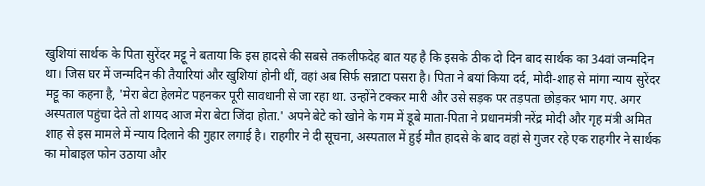खुशियां सार्थक के पिता सुरेंदर मट्टू ने बताया कि इस हादसे की सबसे तकलीफदेह बात यह है कि इसके ठीक दो दिन बाद सार्थक का 34वां जन्मदिन था। जिस घर में जन्मदिन की तैयारियां और खुशियां होनी थीं, वहां अब सिर्फ सन्नाटा पसरा है। पिता ने बयां किया दर्द, मोदी-शाह से मांगा न्याय सुरेंदर मट्टू का कहना है, 'मेरा बेटा हेलमेट पहनकर पूरी सावधानी से जा रहा था. उन्होंने टक्कर मारी और उसे सड़क पर तड़पता छोड़कर भाग गए. अगर अस्पताल पहुंचा देते तो शायद आज मेरा बेटा जिंदा होता.' अपने बेटे को खोने के गम में डूबे माता-पिता ने प्रधानमंत्री नरेंद्र मोदी और गृह मंत्री अमित शाह से इस मामले में न्याय दिलाने की गुहार लगाई है। राहगीर ने दी सूचना, अस्पताल में हुई मौत हादसे के बाद वहां से गुजर रहे एक राहगीर ने सार्थक का मोबाइल फोन उठाया और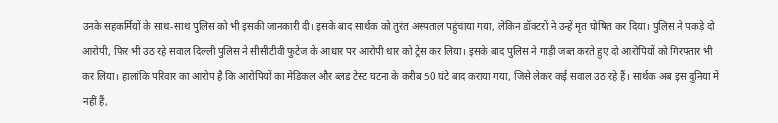उनके सहकर्मियों के साथ-साथ पुलिस को भी इसकी जानकारी दी। इसके बाद सार्थक को तुरंत अस्पताल पहुंचाया गया, लेकिन डॉक्टरों ने उन्हें मृत घोषित कर दिया। पुलिस ने पकड़े दो आरोपी, फिर भी उठ रहे सवाल दिल्ली पुलिस ने सीसीटीवी फुटेज के आधार पर आरोपी थार को ट्रेस कर लिया। इसके बाद पुलिस ने गाड़ी जब्त करते हुए दो आरोपियों को गिरफ्तार भी कर लिया। हालांकि परिवार का आरोप है कि आरोपियों का मेडिकल और ब्लड टेस्ट घटना के करीब 50 घंटे बाद कराया गया, जिसे लेकर कई सवाल उठ रहे हैं। सार्थक अब इस दुनिया में नहीं हैं,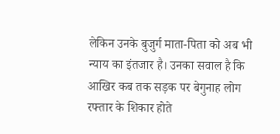लेकिन उनके बुजुर्ग माता-पिता को अब भी न्याय का इंतजार है। उनका सवाल है कि आखिर कब तक सड़क पर बेगुनाह लोग रफ्तार के शिकार होते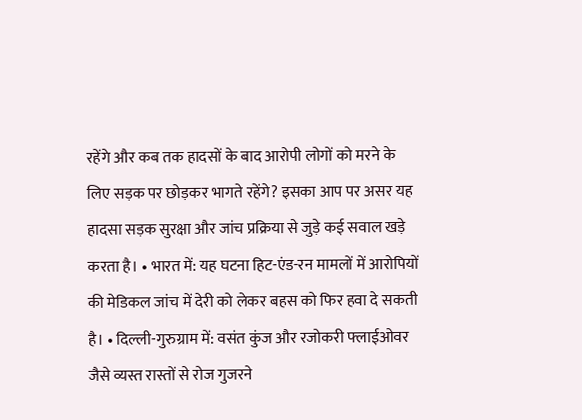रहेंगे और कब तक हादसों के बाद आरोपी लोगों को मरने के लिए सड़क पर छोड़कर भागते रहेंगे? इसका आप पर असर यह हादसा सड़क सुरक्षा और जांच प्रक्रिया से जुड़े कई सवाल खड़े करता है। • भारत में: यह घटना हिट-एंड-रन मामलों में आरोपियों की मेडिकल जांच में देरी को लेकर बहस को फिर हवा दे सकती है। • दिल्ली-गुरुग्राम में: वसंत कुंज और रजोकरी फ्लाईओवर जैसे व्यस्त रास्तों से रोज गुजरने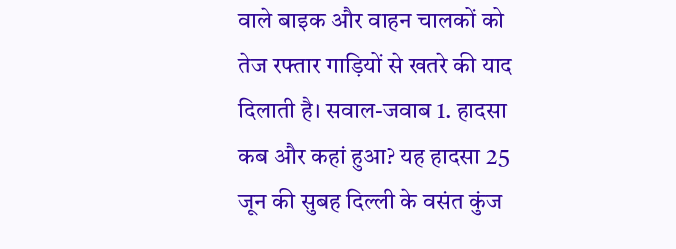वाले बाइक और वाहन चालकों को तेज रफ्तार गाड़ियों से खतरे की याद दिलाती है। सवाल-जवाब 1. हादसा कब और कहां हुआ? यह हादसा 25 जून की सुबह दिल्ली के वसंत कुंज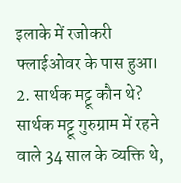इलाके में रजोकरी फ्लाईओवर के पास हुआ। 2. सार्थक मट्टू कौन थे? सार्थक मट्टू गुरुग्राम में रहने वाले 34 साल के व्यक्ति थे,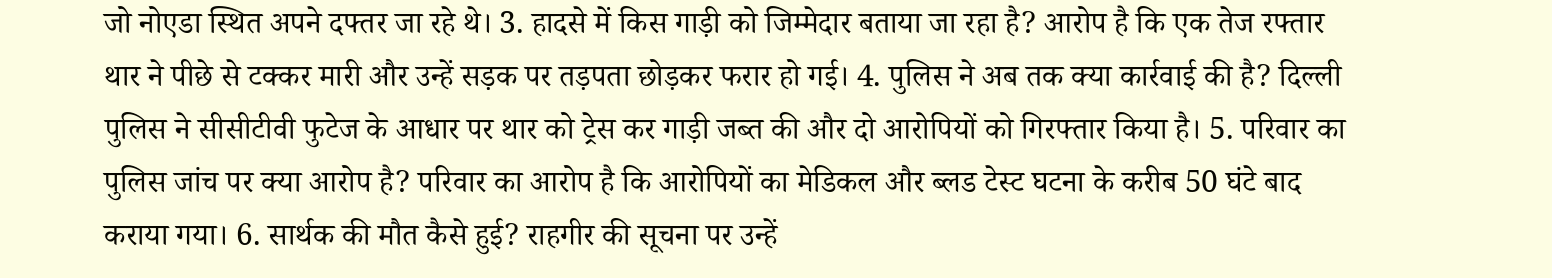जो नोएडा स्थित अपने दफ्तर जा रहे थे। 3. हादसे में किस गाड़ी को जिम्मेदार बताया जा रहा है? आरोप है कि एक तेज रफ्तार थार ने पीछे से टक्कर मारी और उन्हें सड़क पर तड़पता छोड़कर फरार हो गई। 4. पुलिस ने अब तक क्या कार्रवाई की है? दिल्ली पुलिस ने सीसीटीवी फुटेज के आधार पर थार को ट्रेस कर गाड़ी जब्त की और दो आरोपियों को गिरफ्तार किया है। 5. परिवार का पुलिस जांच पर क्या आरोप है? परिवार का आरोप है कि आरोपियों का मेडिकल और ब्लड टेस्ट घटना के करीब 50 घंटे बाद कराया गया। 6. सार्थक की मौत कैसे हुई? राहगीर की सूचना पर उन्हें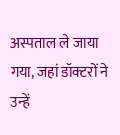अस्पताल ले जाया गया, जहां डॉक्टरों ने उन्हें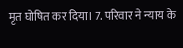मृत घोषित कर दिया। 7. परिवार ने न्याय के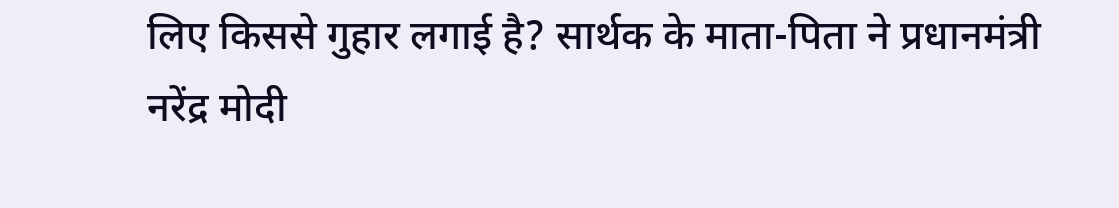लिए किससे गुहार लगाई है? सार्थक के माता-पिता ने प्रधानमंत्री नरेंद्र मोदी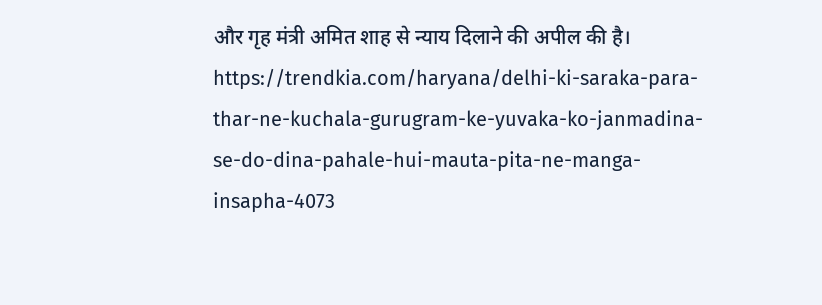और गृह मंत्री अमित शाह से न्याय दिलाने की अपील की है। https://trendkia.com/haryana/delhi-ki-saraka-para-thar-ne-kuchala-gurugram-ke-yuvaka-ko-janmadina-se-do-dina-pahale-hui-mauta-pita-ne-manga-insapha-4073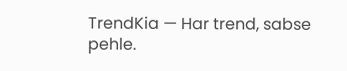TrendKia — Har trend, sabse pehle.